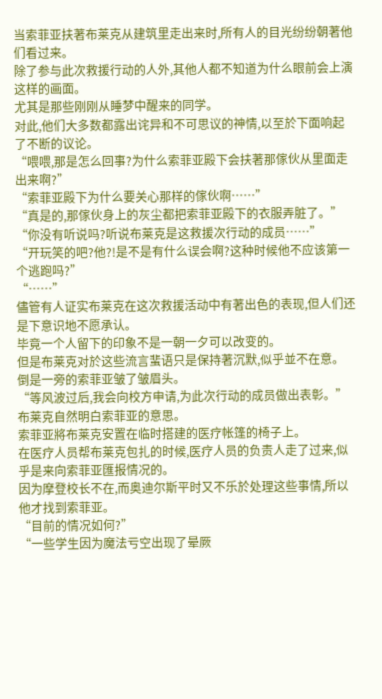当索菲亚扶著布莱克从建筑里走出来时,所有人的目光纷纷朝著他们看过来。
除了参与此次救援行动的人外,其他人都不知道为什么眼前会上演这样的画面。
尤其是那些刚刚从睡梦中醒来的同学。
对此,他们大多数都露出诧异和不可思议的神情,以至於下面响起了不断的议论。
“喂喂,那是怎么回事?为什么索菲亚殿下会扶著那傢伙从里面走出来啊?”
“索菲亚殿下为什么要关心那样的傢伙啊……”
“真是的,那傢伙身上的灰尘都把索菲亚殿下的衣服弄脏了。”
“你没有听说吗?听说布莱克是这救援次行动的成员……”
“开玩笑的吧?他?!是不是有什么误会啊?这种时候他不应该第一个逃跑吗?”
“……”
儘管有人证实布莱克在这次救援活动中有著出色的表现,但人们还是下意识地不愿承认。
毕竟一个人留下的印象不是一朝一夕可以改变的。
但是布莱克对於这些流言蜚语只是保持著沉默,似乎並不在意。
倒是一旁的索菲亚皱了皱眉头。
“等风波过后,我会向校方申请,为此次行动的成员做出表彰。”
布莱克自然明白索菲亚的意思。
索菲亚將布莱克安置在临时搭建的医疗帐篷的椅子上。
在医疗人员帮布莱克包扎的时候,医疗人员的负责人走了过来,似乎是来向索菲亚匯报情况的。
因为摩登校长不在,而奥迪尔斯平时又不乐於处理这些事情,所以他才找到索菲亚。
“目前的情况如何?”
“一些学生因为魔法亏空出现了晕厥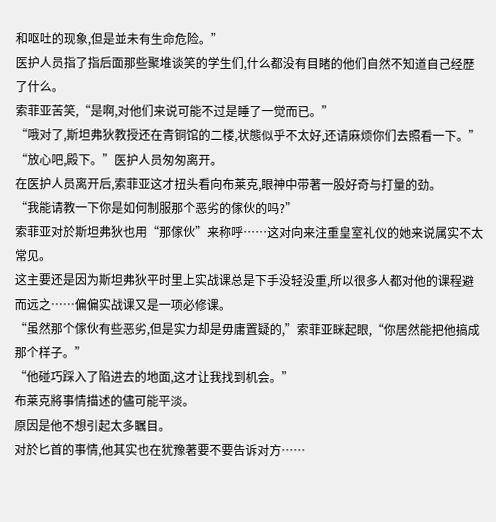和呕吐的现象,但是並未有生命危险。”
医护人员指了指后面那些聚堆谈笑的学生们,什么都没有目睹的他们自然不知道自己经歷了什么。
索菲亚苦笑,“是啊,对他们来说可能不过是睡了一觉而已。”
“哦对了,斯坦弗狄教授还在青铜馆的二楼,状態似乎不太好,还请麻烦你们去照看一下。”
“放心吧,殿下。”医护人员匆匆离开。
在医护人员离开后,索菲亚这才扭头看向布莱克,眼神中带著一股好奇与打量的劲。
“我能请教一下你是如何制服那个恶劣的傢伙的吗?”
索菲亚对於斯坦弗狄也用“那傢伙”来称呼……这对向来注重皇室礼仪的她来说属实不太常见。
这主要还是因为斯坦弗狄平时里上实战课总是下手没轻没重,所以很多人都对他的课程避而远之……偏偏实战课又是一项必修课。
“虽然那个傢伙有些恶劣,但是实力却是毋庸置疑的,”索菲亚眯起眼,“你居然能把他搞成那个样子。”
“他碰巧踩入了陷进去的地面,这才让我找到机会。”
布莱克將事情描述的儘可能平淡。
原因是他不想引起太多瞩目。
对於匕首的事情,他其实也在犹豫著要不要告诉对方……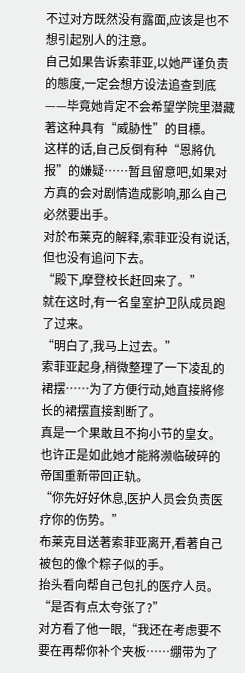不过对方既然没有露面,应该是也不想引起別人的注意。
自己如果告诉索菲亚,以她严谨负责的態度,一定会想方设法追查到底——毕竟她肯定不会希望学院里潜藏著这种具有“威胁性”的目標。
这样的话,自己反倒有种“恩將仇报”的嫌疑……暂且留意吧,如果对方真的会对剧情造成影响,那么自己必然要出手。
对於布莱克的解释,索菲亚没有说话,但也没有追问下去。
“殿下,摩登校长赶回来了。”
就在这时,有一名皇室护卫队成员跑了过来。
“明白了,我马上过去。”
索菲亚起身,稍微整理了一下凌乱的裙摆……为了方便行动,她直接將修长的裙摆直接割断了。
真是一个果敢且不拘小节的皇女。
也许正是如此她才能將濒临破碎的帝国重新带回正轨。
“你先好好休息,医护人员会负责医疗你的伤势。”
布莱克目送著索菲亚离开,看著自己被包的像个粽子似的手。
抬头看向帮自己包扎的医疗人员。
“是否有点太夸张了?”
对方看了他一眼,“我还在考虑要不要在再帮你补个夹板……绷带为了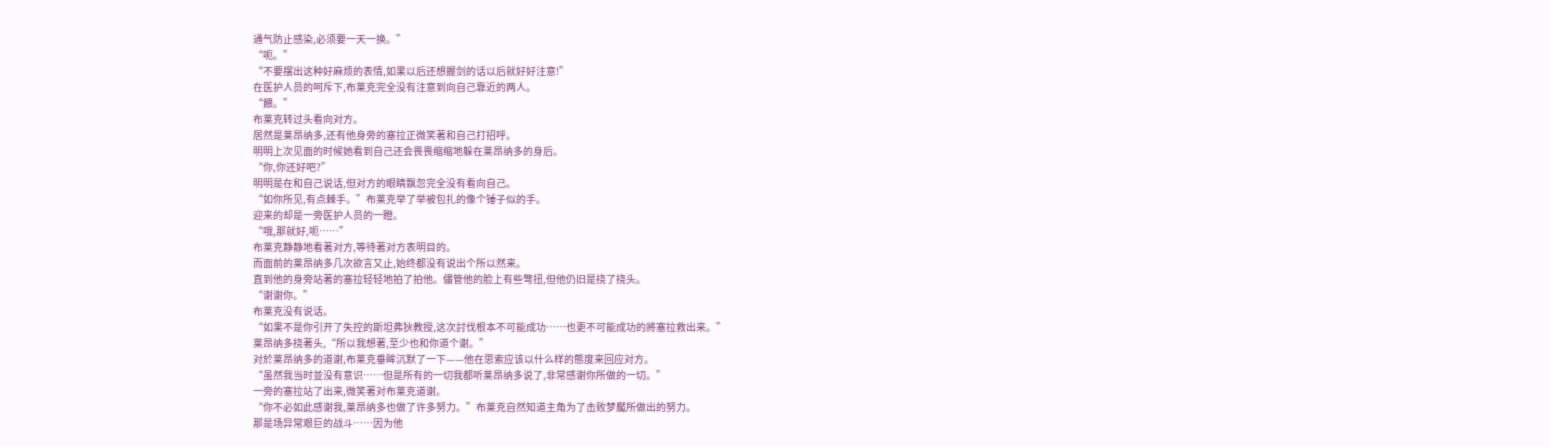通气防止感染,必须要一天一换。”
“呃。”
“不要摆出这种好麻烦的表情,如果以后还想握剑的话以后就好好注意!”
在医护人员的呵斥下,布莱克完全没有注意到向自己靠近的两人。
“餵。”
布莱克转过头看向对方。
居然是莱昂纳多,还有他身旁的塞拉正微笑著和自己打招呼。
明明上次见面的时候她看到自己还会畏畏缩缩地躲在莱昂纳多的身后。
“你,你还好吧?”
明明是在和自己说话,但对方的眼睛飘忽完全没有看向自己。
“如你所见,有点棘手。”布莱克举了举被包扎的像个锤子似的手。
迎来的却是一旁医护人员的一瞪。
“哦,那就好,呃……”
布莱克静静地看著对方,等待著对方表明目的。
而面前的莱昂纳多几次欲言又止,始终都没有说出个所以然来。
直到他的身旁站著的塞拉轻轻地拍了拍他。儘管他的脸上有些彆扭,但他仍旧是挠了挠头。
“谢谢你。”
布莱克没有说话。
“如果不是你引开了失控的斯坦弗狄教授,这次討伐根本不可能成功……也更不可能成功的將塞拉救出来。”
莱昂纳多挠著头,“所以我想著,至少也和你道个谢。”
对於莱昂纳多的道谢,布莱克垂眸沉默了一下——他在思索应该以什么样的態度来回应对方。
“虽然我当时並没有意识……但是所有的一切我都听莱昂纳多说了,非常感谢你所做的一切。”
一旁的塞拉站了出来,微笑著对布莱克道谢。
“你不必如此感谢我,莱昂纳多也做了许多努力。”布莱克自然知道主角为了击败梦魘所做出的努力。
那是场异常艰巨的战斗……因为他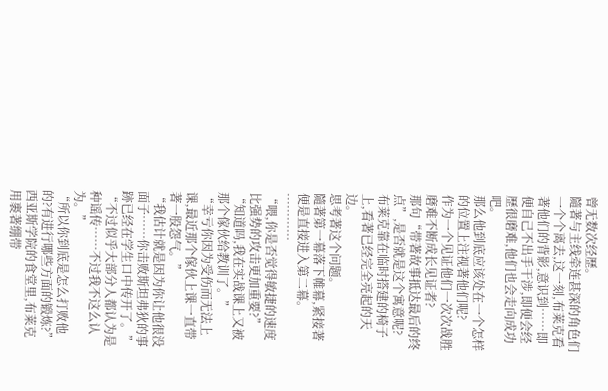曾无数次经歷。
隨著与主线牵连甚深的角色们一个个离去,这一刻,布莱克看著他们的背影,意识到……即便自己不出手干涉,即便会经歷很磨难,他们也会走向成功吧。
那么他到底应该处在一个怎样的位置上注视著他们呢?
作为一个见证他们一次次战胜磨难不断成长见证者?
那句“带著故事抵达最后的终点”,是否就是这个寓意呢?
布莱克靠在临时搭建的椅子上,看著已经完全亮起的天边。
思考著这个问题。
隨著第一幕落下帷幕,紧接著便是直接进入第二幕。
…………
“喂,你是否觉得敏捷的速度比强势的攻击更加重要?”
“知道吗,我在实战课上又被那个傢伙给教训了。”
“幸亏你因为受伤而无法上课,最近那个傢伙上课一直带著一股怨气。”
“我估计就是因为你让他很没面子……你击败斯坦弗狄的事跡已经在学生口中传开了。”
“不过似乎大部分人都认为是种谣传……不过我不这么认为。”
“所以你到底是怎么打败他的?有进行哪些方面的锻炼?”
西亚斯学院的食堂里,布莱克用裹著绷带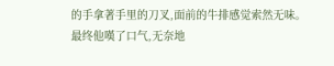的手拿著手里的刀叉,面前的牛排感觉索然无味。
最终他嘆了口气,无奈地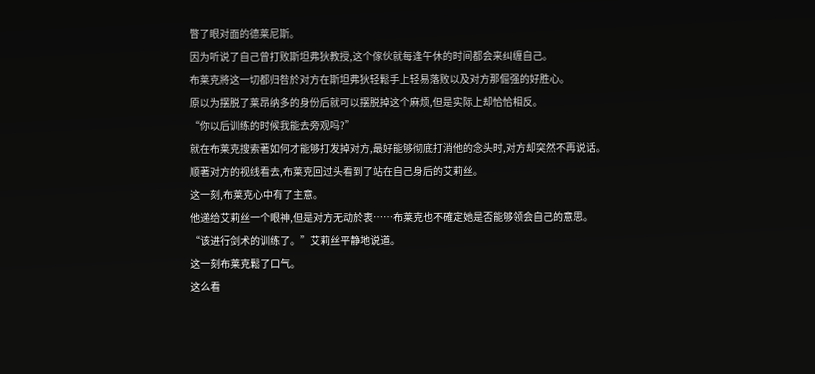瞥了眼对面的德莱尼斯。
因为听说了自己曾打败斯坦弗狄教授,这个傢伙就每逢午休的时间都会来纠缠自己。
布莱克將这一切都归咎於对方在斯坦弗狄轻鬆手上轻易落败以及对方那倔强的好胜心。
原以为摆脱了莱昂纳多的身份后就可以摆脱掉这个麻烦,但是实际上却恰恰相反。
“你以后训练的时候我能去旁观吗?”
就在布莱克搜索著如何才能够打发掉对方,最好能够彻底打消他的念头时,对方却突然不再说话。
顺著对方的视线看去,布莱克回过头看到了站在自己身后的艾莉丝。
这一刻,布莱克心中有了主意。
他递给艾莉丝一个眼神,但是对方无动於衷……布莱克也不確定她是否能够领会自己的意思。
“该进行剑术的训练了。”艾莉丝平静地说道。
这一刻布莱克鬆了口气。
这么看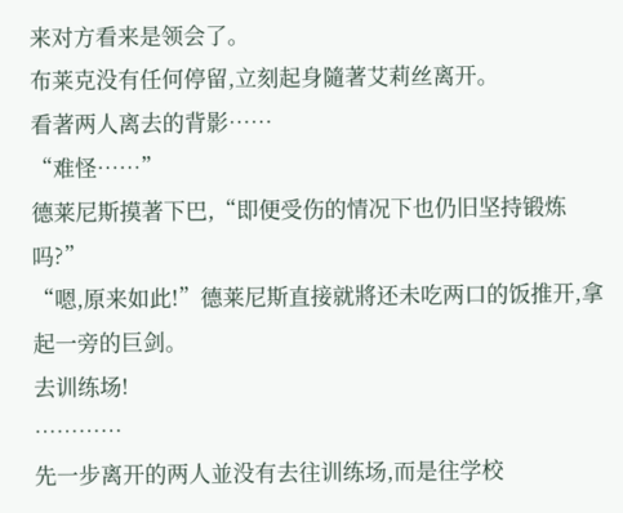来对方看来是领会了。
布莱克没有任何停留,立刻起身隨著艾莉丝离开。
看著两人离去的背影……
“难怪……”
德莱尼斯摸著下巴,“即便受伤的情况下也仍旧坚持锻炼吗?”
“嗯,原来如此!”德莱尼斯直接就將还未吃两口的饭推开,拿起一旁的巨剑。
去训练场!
…………
先一步离开的两人並没有去往训练场,而是往学校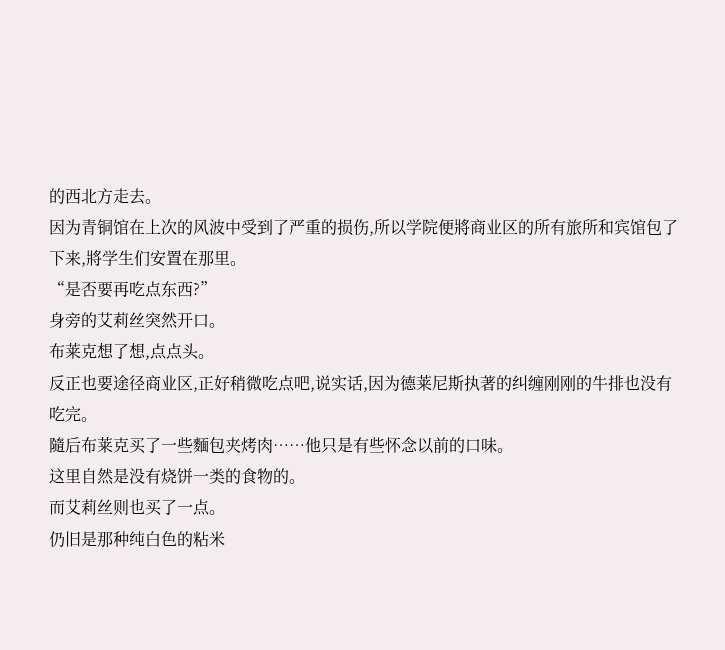的西北方走去。
因为青铜馆在上次的风波中受到了严重的损伤,所以学院便將商业区的所有旅所和宾馆包了下来,將学生们安置在那里。
“是否要再吃点东西?”
身旁的艾莉丝突然开口。
布莱克想了想,点点头。
反正也要途径商业区,正好稍微吃点吧,说实话,因为德莱尼斯执著的纠缠刚刚的牛排也没有吃完。
隨后布莱克买了一些麵包夹烤肉……他只是有些怀念以前的口味。
这里自然是没有烧饼一类的食物的。
而艾莉丝则也买了一点。
仍旧是那种纯白色的粘米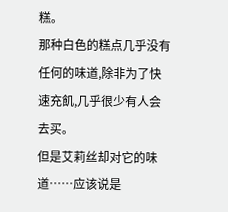糕。
那种白色的糕点几乎没有任何的味道,除非为了快速充飢,几乎很少有人会去买。
但是艾莉丝却对它的味道……应该说是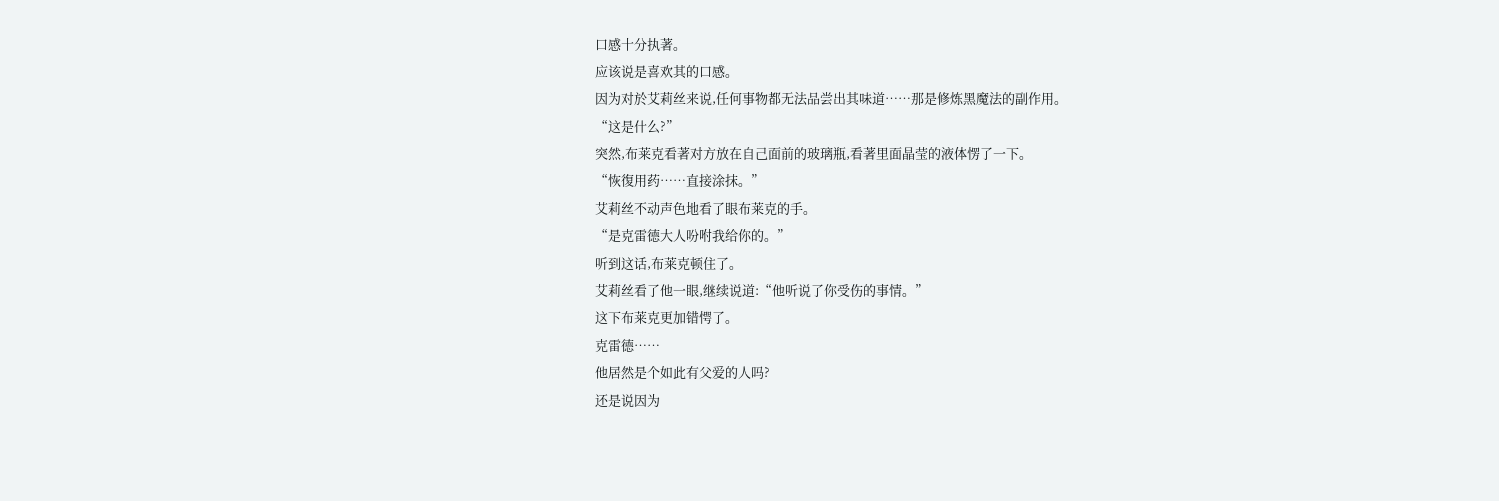口感十分执著。
应该说是喜欢其的口感。
因为对於艾莉丝来说,任何事物都无法品尝出其味道……那是修炼黑魔法的副作用。
“这是什么?”
突然,布莱克看著对方放在自己面前的玻璃瓶,看著里面晶莹的液体愣了一下。
“恢復用药……直接涂抹。”
艾莉丝不动声色地看了眼布莱克的手。
“是克雷德大人吩咐我给你的。”
听到这话,布莱克顿住了。
艾莉丝看了他一眼,继续说道:“他听说了你受伤的事情。”
这下布莱克更加错愕了。
克雷德……
他居然是个如此有父爱的人吗?
还是说因为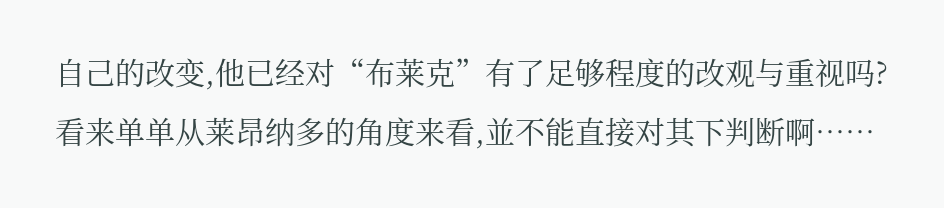自己的改变,他已经对“布莱克”有了足够程度的改观与重视吗?
看来单单从莱昂纳多的角度来看,並不能直接对其下判断啊……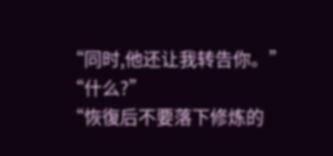“同时,他还让我转告你。”
“什么?”
“恢復后不要落下修炼的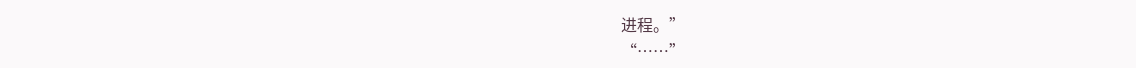进程。”
“……”